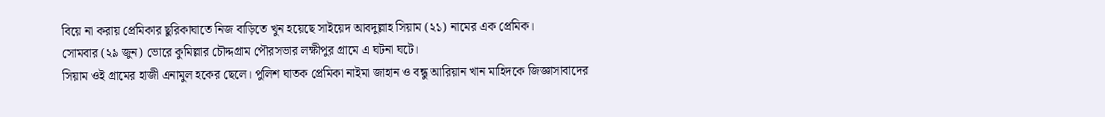বিয়ে না করায় প্রেমিকার ছুরিকাঘাতে নিজ বাড়িতে খুন হয়েছে সাইয়েদ আবদুল্লাহ সিয়াম (২১) নামের এক প্রেমিক।
সোমবার (২৯ জুন) ভোরে কুমিল্লার চৌদ্দগ্রাম পৌরসভার লক্ষীপুর গ্রামে এ ঘটনা ঘটে।
সিয়াম ওই গ্রামের হাজী এনামুল হকের ছেলে। পুলিশ ঘাতক প্রেমিকা নাইমা জাহান ও বন্ধু আরিয়ান খান মাহিদকে জিজ্ঞাসাবাদের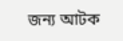জন্য আটক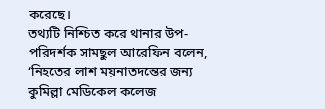করেছে।
তথ্যটি নিশ্চিত করে থানার উপ-পরিদর্শক সামছুল আরেফিন বলেন, ‘নিহতের লাশ ময়নাতদন্তের জন্য কুমিল্লা মেডিকেল কলেজ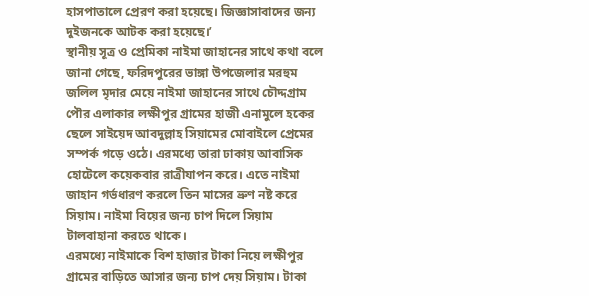হাসপাতালে প্রেরণ করা হয়েছে। জিজ্ঞাসাবাদের জন্য দুইজনকে আটক করা হয়েছে।’
স্থানীয় সূত্র ও প্রেমিকা নাইমা জাহানের সাথে কথা বলে জানা গেছে, ফরিদপুরের ভাঙ্গা উপজেলার মরহুম জলিল মৃদার মেয়ে নাইমা জাহানের সাথে চৌদ্দগ্রাম পৌর এলাকার লক্ষীপুর গ্রামের হাজী এনামুলে হকের ছেলে সাইয়েদ আবদুল্লাহ সিয়ামের মোবাইলে প্রেমের সম্পর্ক গড়ে ওঠে। এরমধ্যে তারা ঢাকায় আবাসিক হোটেলে কয়েকবার রাত্রীযাপন করে। এতে নাইমা জাহান গর্ভধারণ করলে তিন মাসের ভ্রুণ নষ্ট করে সিয়াম। নাইমা বিয়ের জন্য চাপ দিলে সিয়াম টালবাহানা করতে থাকে।
এরমধ্যে নাইমাকে বিশ হাজার টাকা নিয়ে লক্ষীপুর গ্রামের বাড়িতে আসার জন্য চাপ দেয় সিয়াম। টাকা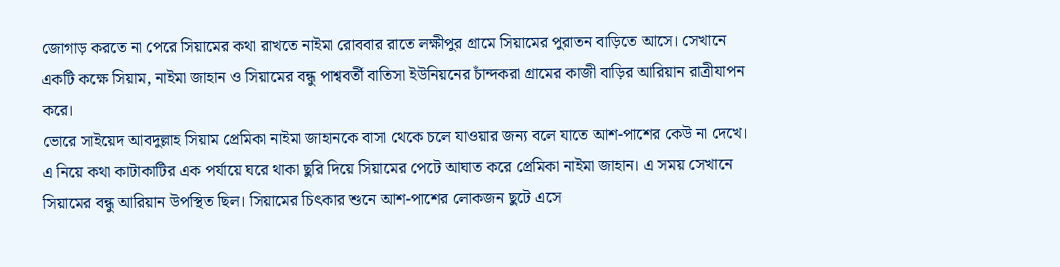জোগাড় করতে না পেরে সিয়ামের কথা রাখতে নাইমা রোববার রাতে লক্ষীপুর গ্রামে সিয়ামের পুরাতন বাড়িতে আসে। সেখানে একটি কক্ষে সিয়াম, নাইমা জাহান ও সিয়ামের বন্ধু পাশ্ববর্তী বাতিসা ইউনিয়নের চাঁন্দকরা গ্রামের কাজী বাড়ির আরিয়ান রাত্রীযাপন করে।
ভোরে সাইয়েদ আবদুল্লাহ সিয়াম প্রেমিকা নাইমা জাহানকে বাসা থেকে চলে যাওয়ার জন্য বলে যাতে আশ-পাশের কেউ না দেখে। এ নিয়ে কথা কাটাকাটির এক পর্যায়ে ঘরে থাকা ছুরি দিয়ে সিয়ামের পেটে আঘাত করে প্রেমিকা নাইমা জাহান। এ সময় সেখানে সিয়ামের বন্ধু আরিয়ান উপস্থিত ছিল। সিয়ামের চিৎকার শুনে আশ-পাশের লোকজন ছুটে এসে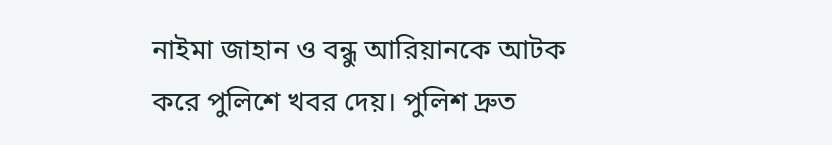নাইমা জাহান ও বন্ধু আরিয়ানকে আটক করে পুলিশে খবর দেয়। পুলিশ দ্রুত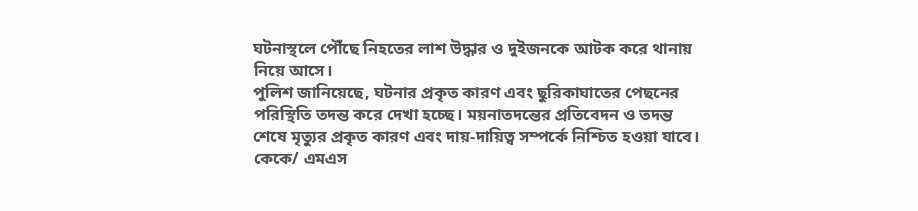ঘটনাস্থলে পৌঁছে নিহতের লাশ উদ্ধার ও দুইজনকে আটক করে থানায় নিয়ে আসে।
পুলিশ জানিয়েছে, ঘটনার প্রকৃত কারণ এবং ছুরিকাঘাতের পেছনের পরিস্থিতি তদন্ত করে দেখা হচ্ছে। ময়নাতদন্তের প্রতিবেদন ও তদন্ত শেষে মৃত্যুর প্রকৃত কারণ এবং দায়-দায়িত্ব সম্পর্কে নিশ্চিত হওয়া যাবে।
কেকে/ এমএস